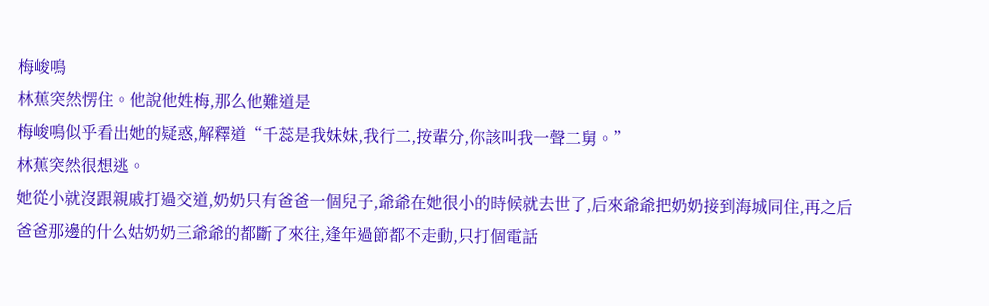梅峻鳴
林蕉突然愣住。他說他姓梅,那么他難道是
梅峻鳴似乎看出她的疑惑,解釋道“千蕊是我妹妹,我行二,按輩分,你該叫我一聲二舅。”
林蕉突然很想逃。
她從小就沒跟親戚打過交道,奶奶只有爸爸一個兒子,爺爺在她很小的時候就去世了,后來爺爺把奶奶接到海城同住,再之后爸爸那邊的什么姑奶奶三爺爺的都斷了來往,逢年過節都不走動,只打個電話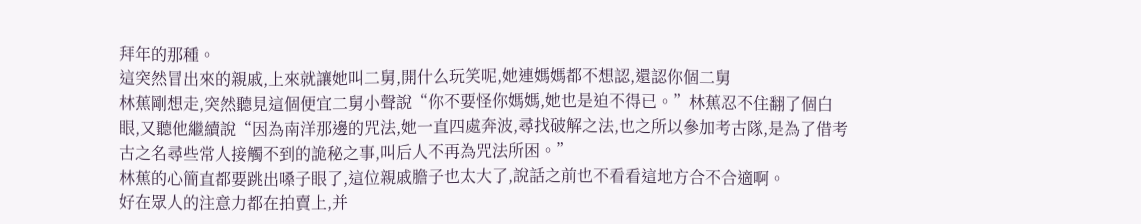拜年的那種。
這突然冒出來的親戚,上來就讓她叫二舅,開什么玩笑呢,她連媽媽都不想認,還認你個二舅
林蕉剛想走,突然聽見這個便宜二舅小聲說“你不要怪你媽媽,她也是迫不得已。”林蕉忍不住翻了個白眼,又聽他繼續說“因為南洋那邊的咒法,她一直四處奔波,尋找破解之法,也之所以參加考古隊,是為了借考古之名尋些常人接觸不到的詭秘之事,叫后人不再為咒法所困。”
林蕉的心簡直都要跳出嗓子眼了,這位親戚膽子也太大了,說話之前也不看看這地方合不合適啊。
好在眾人的注意力都在拍賣上,并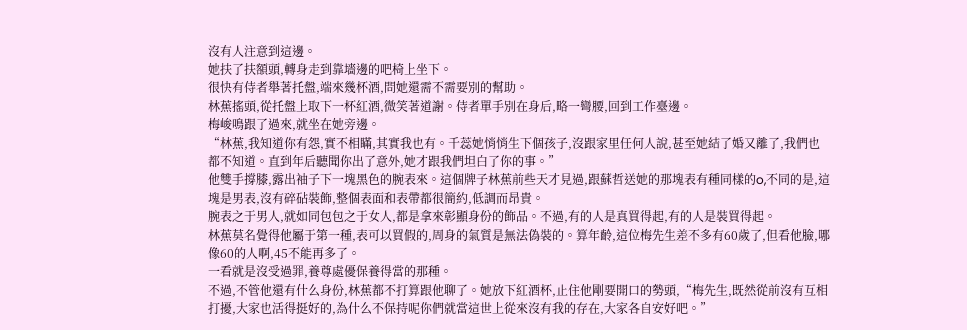沒有人注意到這邊。
她扶了扶額頭,轉身走到靠墻邊的吧椅上坐下。
很快有侍者舉著托盤,端來幾杯酒,問她還需不需要別的幫助。
林蕉搖頭,從托盤上取下一杯紅酒,微笑著道謝。侍者單手別在身后,略一彎腰,回到工作臺邊。
梅峻鳴跟了過來,就坐在她旁邊。
“林蕉,我知道你有怨,實不相瞞,其實我也有。千蕊她悄悄生下個孩子,沒跟家里任何人說,甚至她結了婚又離了,我們也都不知道。直到年后聽聞你出了意外,她才跟我們坦白了你的事。”
他雙手撐膝,露出袖子下一塊黑色的腕表來。這個牌子林蕉前些天才見過,跟蘇哲送她的那塊表有種同樣的o,不同的是,這塊是男表,沒有碎砧裝飾,整個表面和表帶都很簡約,低調而昂貴。
腕表之于男人,就如同包包之于女人,都是拿來彰顯身份的飾品。不過,有的人是真買得起,有的人是裝買得起。
林蕉莫名覺得他屬于第一種,表可以買假的,周身的氣質是無法偽裝的。算年齡,這位梅先生差不多有60歲了,但看他臉,哪像60的人啊,45不能再多了。
一看就是沒受過罪,養尊處優保養得當的那種。
不過,不管他還有什么身份,林蕉都不打算跟他聊了。她放下紅酒杯,止住他剛要開口的勢頭,“梅先生,既然從前沒有互相打擾,大家也活得挺好的,為什么不保持呢你們就當這世上從來沒有我的存在,大家各自安好吧。”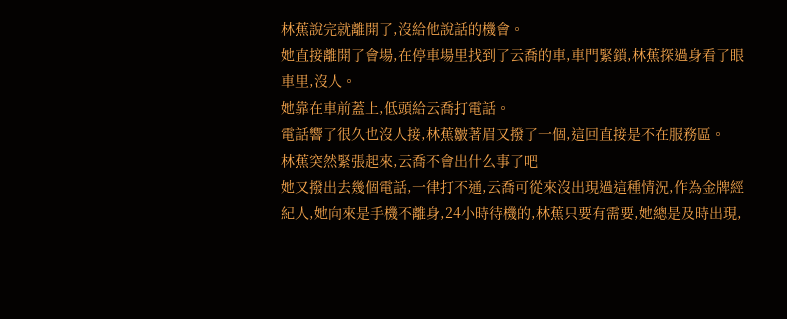林蕉說完就離開了,沒給他說話的機會。
她直接離開了會場,在停車場里找到了云喬的車,車門緊鎖,林蕉探過身看了眼車里,沒人。
她靠在車前蓋上,低頭給云喬打電話。
電話響了很久也沒人接,林蕉皺著眉又撥了一個,這回直接是不在服務區。
林蕉突然緊張起來,云喬不會出什么事了吧
她又撥出去幾個電話,一律打不通,云喬可從來沒出現過這種情況,作為金牌經紀人,她向來是手機不離身,24小時待機的,林蕉只要有需要,她總是及時出現,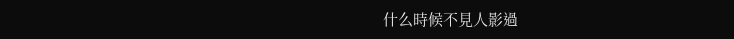什么時候不見人影過